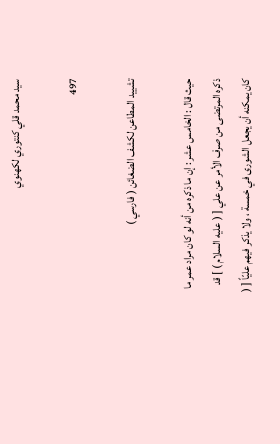سيد محمد قلي كنتوري لكهنوي

497

تشييد المطاعن لكشف الضغائن ( فارسي )

حيث قال : الخامس عشر : إن ما ذكره من أنه لو كان مراد عمر ما ذكره المرتضى من صرف الأمر عن علي [ ( عليه السلام ) ] قد كان يمكنه أن يجعل الشورى في خمسة ، ولا يذكر فيهم عليّاً [ (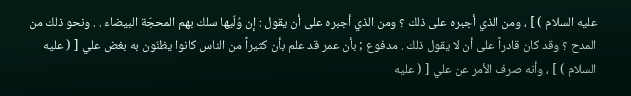عليه السلام ) ] ، ومن الذي أجبره على ذلك ؟ ومن الذي أجبره على أن يقول : إن وُلّيها سلك بهم المحجّة البيضاء . . ونحو ذلك من المدح ؟ وقد كان قادراً على أن لا يقول ذلك . مدفوع ; بأن عمر قد علم بأن كثيراً من الناس كانوا يظنّون به بغض علي [ ( عليه السلام ) ] ، وأنه صرف الأمر عن علي [ ( عليه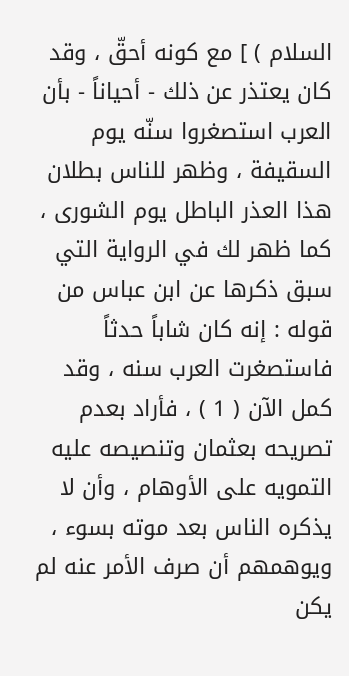السلام ) ] مع كونه أحقّ ، وقد كان يعتذر عن ذلك - أحياناً - بأن العرب استصغروا سنّه يوم السقيفة ، وظهر للناس بطلان هذا العذر الباطل يوم الشورى ، كما ظهر لك في الرواية التي سبق ذكرها عن ابن عباس من قوله : إنه كان شاباً حدثاً فاستصغرت العرب سنه ، وقد كمل الآن ( 1 ) ، فأراد بعدم تصريحه بعثمان وتنصيصه عليه التمويه على الأوهام ، وأن لا يذكره الناس بعد موته بسوء ، ويوهمهم أن صرف الأمر عنه لم يكن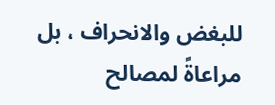للبغض والانحراف ، بل مراعاةً لمصالح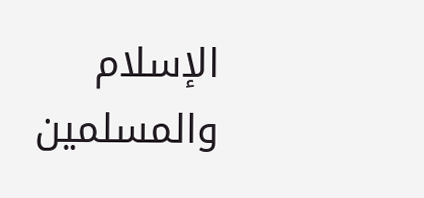الإسلام والمسلمين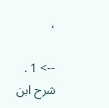،

--> 1 . شرح ابن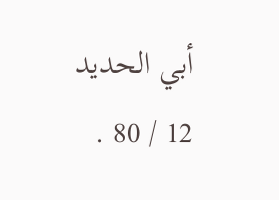أبي الحديد 12 / 80 .